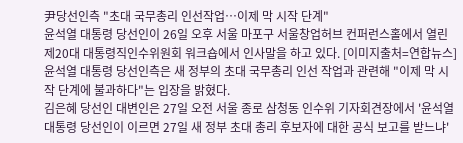尹당선인측 "초대 국무총리 인선작업…이제 막 시작 단계"
윤석열 대통령 당선인이 26일 오후 서울 마포구 서울창업허브 컨퍼런스홀에서 열린 제20대 대통령직인수위원회 워크숍에서 인사말을 하고 있다. [이미지출처=연합뉴스]
윤석열 대통령 당선인측은 새 정부의 초대 국무총리 인선 작업과 관련해 "이제 막 시작 단계에 불과하다"는 입장을 밝혔다.
김은혜 당선인 대변인은 27일 오전 서울 종로 삼청동 인수위 기자회견장에서 '윤석열 대통령 당선인이 이르면 27일 새 정부 초대 총리 후보자에 대한 공식 보고를 받느냐'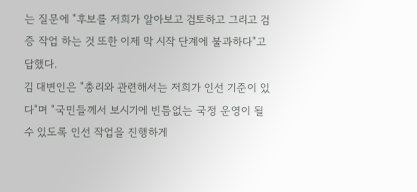는 질문에 "후보를 저희가 알아보고 검토하고 그리고 검증 작업 하는 것 또한 이제 막 시작 단계에 불과하다"고 답했다.
김 대변인은 "총리와 관련해서는 저희가 인선 기준이 있다"며 "국민들께서 보시기에 빈틈없는 국정 운영이 될 수 있도록 인선 작업을 진행하게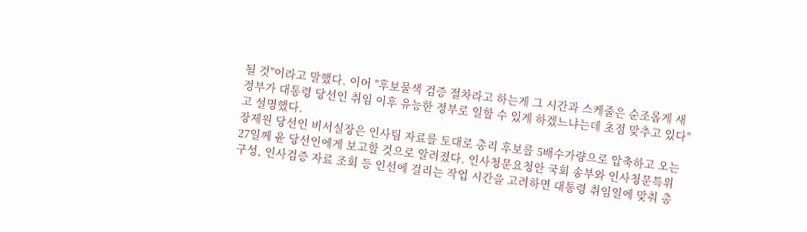될 것"이라고 말했다. 이어 "후보물색 검증 절차라고 하는게 그 시간과 스케줄은 순조롭게 새 정부가 대통령 당선인 취임 이후 유능한 정부로 일할 수 있게 하겠느냐는데 초점 맞추고 있다"고 설명했다.
장제원 당선인 비서실장은 인사팀 자료를 토대로 총리 후보를 5배수가량으로 압축하고 오는 27일께 윤 당선인에게 보고할 것으로 알려졌다. 인사청문요청안 국회 송부와 인사청문특위 구성, 인사검증 자료 조회 등 인선에 걸리는 작업 시간을 고려하면 대통령 취임일에 맞춰 총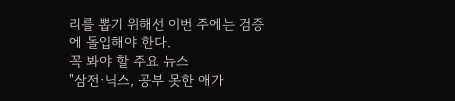리를 뽑기 위해선 이번 주에는 검증에 돌입해야 한다.
꼭 봐야 할 주요 뉴스
"삼전·닉스, 공부 못한 애가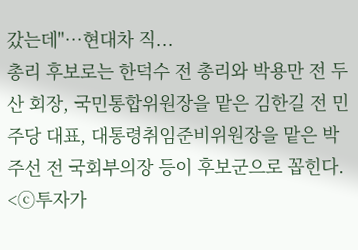갔는데"…현대차 직...
총리 후보로는 한덕수 전 총리와 박용만 전 두산 회장, 국민통합위원장을 맡은 김한길 전 민주당 대표, 대통령취임준비위원장을 맡은 박주선 전 국회부의장 등이 후보군으로 꼽힌다.
<ⓒ투자가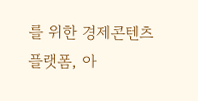를 위한 경제콘텐츠 플랫폼, 아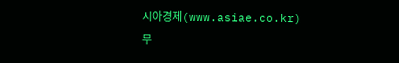시아경제(www.asiae.co.kr) 무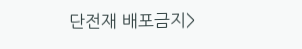단전재 배포금지>